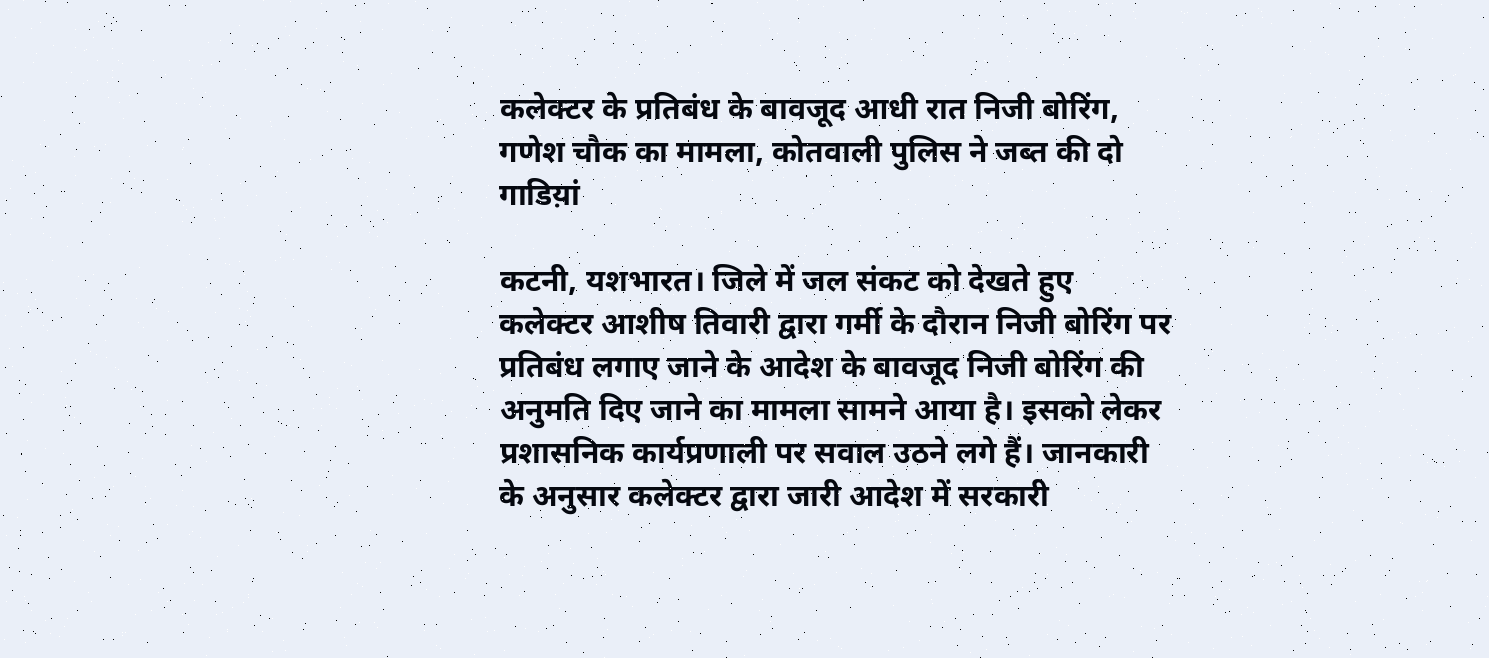कलेक्टर के प्रतिबंध के बावजूद आधी रात निजी बोरिंग, गणेश चौक का मामला, कोतवाली पुलिस ने जब्त की दो गाडिय़ां

कटनी, यशभारत। जिले में जल संकट को देखते हुए कलेक्टर आशीष तिवारी द्वारा गर्मी के दौरान निजी बोरिंग पर प्रतिबंध लगाए जाने के आदेश के बावजूद निजी बोरिंग की अनुमति दिए जाने का मामला सामने आया है। इसको लेकर प्रशासनिक कार्यप्रणाली पर सवाल उठने लगे हैं। जानकारी के अनुसार कलेक्टर द्वारा जारी आदेश में सरकारी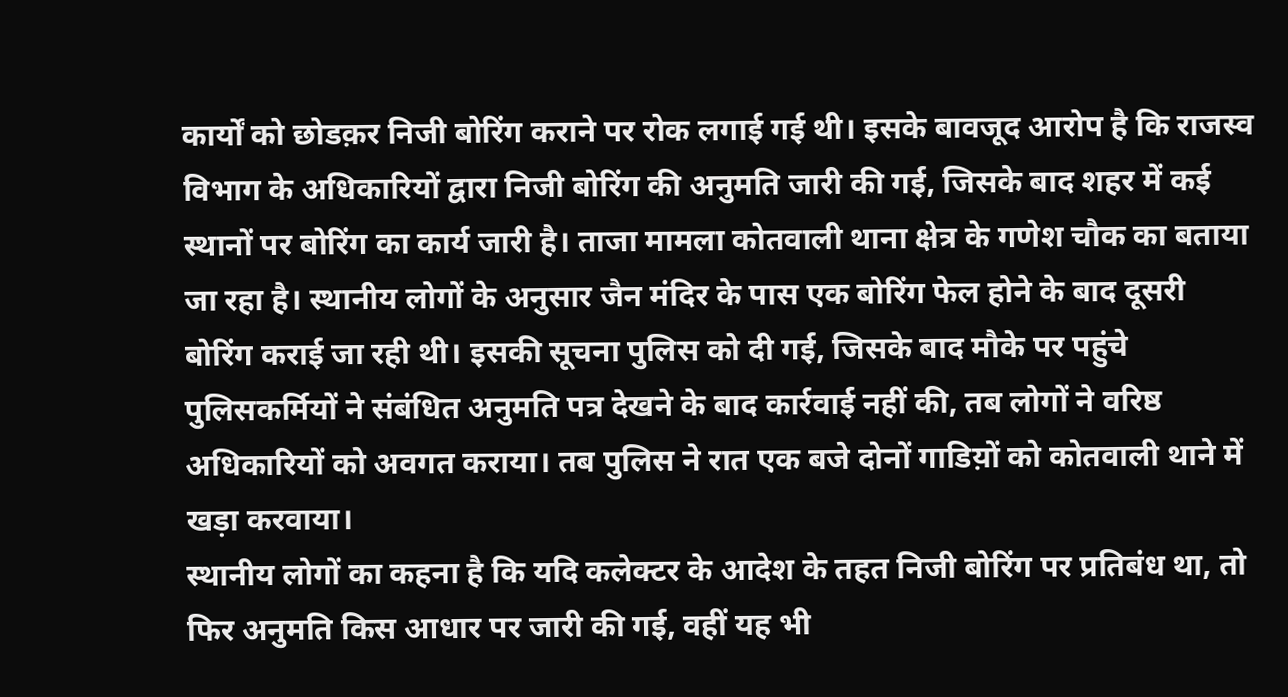कार्यों को छोडक़र निजी बोरिंग कराने पर रोक लगाई गई थी। इसके बावजूद आरोप है कि राजस्व विभाग के अधिकारियों द्वारा निजी बोरिंग की अनुमति जारी की गई, जिसके बाद शहर में कई स्थानों पर बोरिंग का कार्य जारी है। ताजा मामला कोतवाली थाना क्षेत्र के गणेश चौक का बताया जा रहा है। स्थानीय लोगों के अनुसार जैन मंदिर के पास एक बोरिंग फेल होने के बाद दूसरी बोरिंग कराई जा रही थी। इसकी सूचना पुलिस को दी गई, जिसके बाद मौके पर पहुंचे पुलिसकर्मियों ने संबंधित अनुमति पत्र देखने के बाद कार्रवाई नहीं की, तब लोगों ने वरिष्ठ अधिकारियों को अवगत कराया। तब पुलिस ने रात एक बजे दोनों गाडिय़ों को कोतवाली थाने में खड़ा करवाया।
स्थानीय लोगों का कहना है कि यदि कलेक्टर के आदेश के तहत निजी बोरिंग पर प्रतिबंध था, तो फिर अनुमति किस आधार पर जारी की गई, वहीं यह भी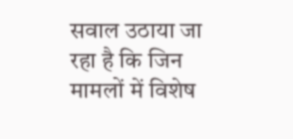सवाल उठाया जा रहा है कि जिन मामलों में विशेष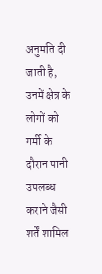अनुमति दी जाती है, उनमें क्षेत्र के लोगों को गर्मी के दौरान पानी उपलब्ध कराने जैसी शर्तें शामिल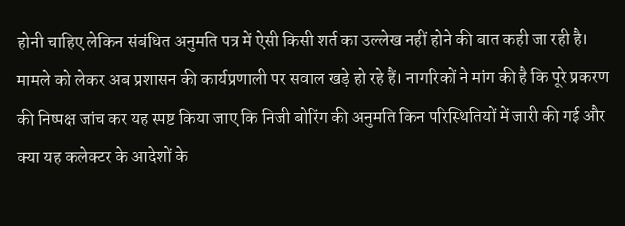होनी चाहिए लेकिन संबंधित अनुमति पत्र में ऐसी किसी शर्त का उल्लेख नहीं होने की बात कही जा रही है। मामले को लेकर अब प्रशासन की कार्यप्रणाली पर सवाल खड़े हो रहे हैं। नागरिकों ने मांग की है कि पूरे प्रकरण की निष्पक्ष जांच कर यह स्पष्ट किया जाए कि निजी बोरिंग की अनुमति किन परिस्थितियों में जारी की गई और क्या यह कलेक्टर के आदेशों के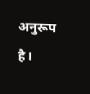अनुरूप है।